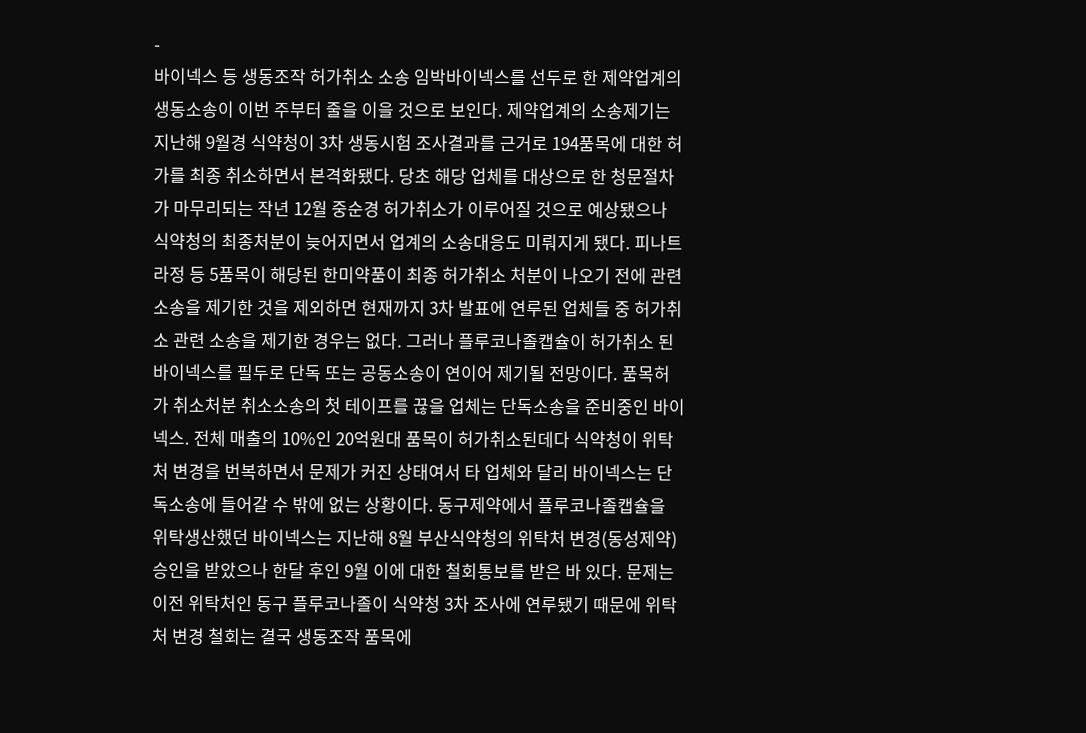-
바이넥스 등 생동조작 허가취소 소송 임박바이넥스를 선두로 한 제약업계의 생동소송이 이번 주부터 줄을 이을 것으로 보인다. 제약업계의 소송제기는 지난해 9월경 식약청이 3차 생동시험 조사결과를 근거로 194품목에 대한 허가를 최종 취소하면서 본격화됐다. 당초 해당 업체를 대상으로 한 청문절차가 마무리되는 작년 12월 중순경 허가취소가 이루어질 것으로 예상됐으나 식약청의 최종처분이 늦어지면서 업계의 소송대응도 미뤄지게 됐다. 피나트라정 등 5품목이 해당된 한미약품이 최종 허가취소 처분이 나오기 전에 관련 소송을 제기한 것을 제외하면 현재까지 3차 발표에 연루된 업체들 중 허가취소 관련 소송을 제기한 경우는 없다. 그러나 플루코나졸캡슐이 허가취소 된 바이넥스를 필두로 단독 또는 공동소송이 연이어 제기될 전망이다. 품목허가 취소처분 취소소송의 첫 테이프를 끊을 업체는 단독소송을 준비중인 바이넥스. 전체 매출의 10%인 20억원대 품목이 허가취소된데다 식약청이 위탁처 변경을 번복하면서 문제가 커진 상태여서 타 업체와 달리 바이넥스는 단독소송에 들어갈 수 밖에 없는 상황이다. 동구제약에서 플루코나졸캡슐을 위탁생산했던 바이넥스는 지난해 8월 부산식약청의 위탁처 변경(동성제약) 승인을 받았으나 한달 후인 9월 이에 대한 철회통보를 받은 바 있다. 문제는 이전 위탁처인 동구 플루코나졸이 식약청 3차 조사에 연루됐기 때문에 위탁처 변경 철회는 결국 생동조작 품목에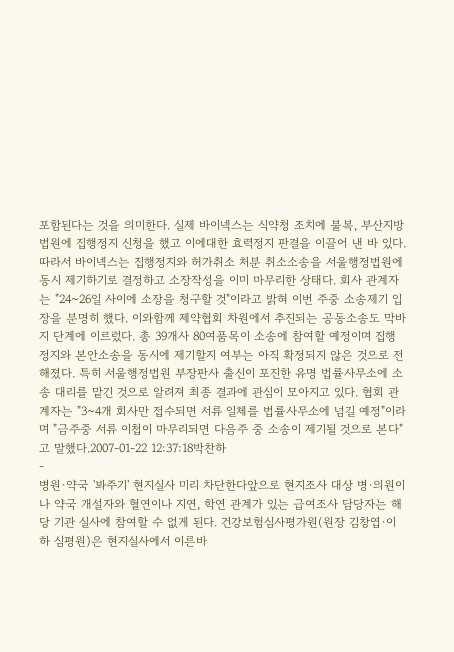포함된다는 것을 의미한다. 실제 바이넥스는 식약청 조치에 불복, 부산지방법원에 집행정지 신청을 했고 이에대한 효력정지 판결을 이끌어 낸 바 있다. 따라서 바이넥스는 집행정지와 허가취소 처분 취소소송을 서울행정법원에 동시 제기하기로 결정하고 소장작성을 이미 마무리한 상태다. 회사 관계자는 "24~26일 사이에 소장을 청구할 것"이라고 밝혀 이번 주중 소송제기 입장을 분명히 했다. 이와함께 제약협회 차원에서 추진되는 공동소송도 막바지 단계에 이르렀다. 총 39개사 80여품목이 소송에 참여할 예정이며 집행정지와 본안소송을 동시에 제기할지 여부는 아직 확정되지 않은 것으로 전해졌다. 특히 서울행정법원 부장판사 출신이 포진한 유명 법률사무소에 소송 대리를 맡긴 것으로 알려져 최종 결과에 관심이 모아지고 있다. 협회 관계자는 "3~4개 회사만 접수되면 서류 일체를 법률사무소에 넘길 예정"이라며 "금주중 서류 이첩이 마무리되면 다음주 중 소송이 제기될 것으로 본다"고 말했다.2007-01-22 12:37:18박찬하
-
병원·약국 '봐주기' 현지실사 미리 차단한다앞으로 현지조사 대상 병·의원이나 약국 개설자와 혈연이나 지연, 학연 관계가 있는 급여조사 담당자는 해당 기관 실사에 참여할 수 없게 된다. 건강보험심사평가원(원장 김창엽·이하 심평원)은 현지실사에서 이른바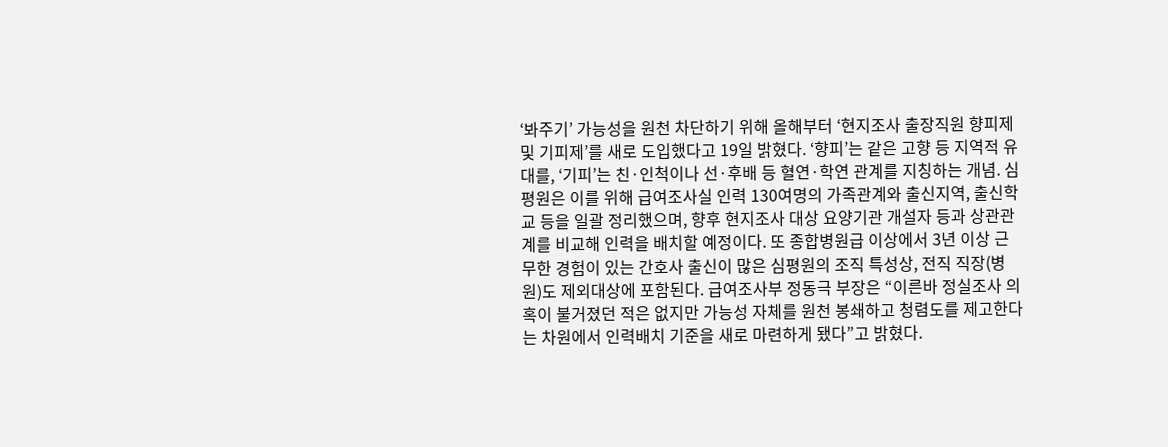‘봐주기’ 가능성을 원천 차단하기 위해 올해부터 ‘현지조사 출장직원 향피제 및 기피제’를 새로 도입했다고 19일 밝혔다. ‘향피’는 같은 고향 등 지역적 유대를, ‘기피’는 친·인척이나 선·후배 등 혈연·학연 관계를 지칭하는 개념. 심평원은 이를 위해 급여조사실 인력 130여명의 가족관계와 출신지역, 출신학교 등을 일괄 정리했으며, 향후 현지조사 대상 요양기관 개설자 등과 상관관계를 비교해 인력을 배치할 예정이다. 또 종합병원급 이상에서 3년 이상 근무한 경험이 있는 간호사 출신이 많은 심평원의 조직 특성상, 전직 직장(병원)도 제외대상에 포함된다. 급여조사부 정동극 부장은 “이른바 정실조사 의혹이 불거졌던 적은 없지만 가능성 자체를 원천 봉쇄하고 청렴도를 제고한다는 차원에서 인력배치 기준을 새로 마련하게 됐다”고 밝혔다.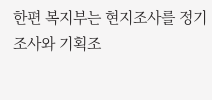한편 복지부는 현지조사를 정기조사와 기획조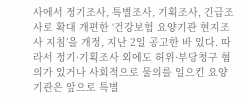사에서 정기조사, 특별조사, 기획조사, 긴급조사로 확대 개편한 ‘건강보험 요양기관 현지조사 지침’을 개정, 지난 2일 공고한 바 있다. 따라서 정기·기획조사 외에도 허위·부당청구 혐의가 있거나 사회적으로 물의를 일으킨 요양기관은 앞으로 특별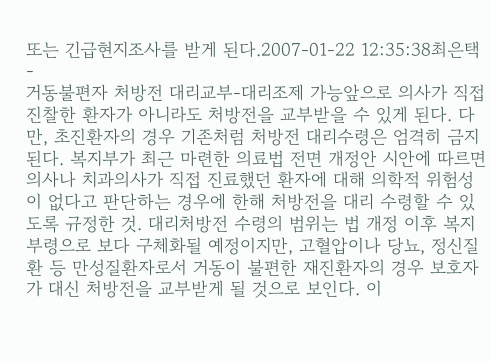또는 긴급현지조사를 받게 된다.2007-01-22 12:35:38최은택
-
거동불편자 처방전 대리교부-대리조제 가능앞으로 의사가 직접 진찰한 환자가 아니라도 처방전을 교부받을 수 있게 된다. 다만, 초진환자의 경우 기존처럼 처방전 대리수령은 엄격히 금지된다. 복지부가 최근 마련한 의료법 전면 개정안 시안에 따르면 의사나 치과의사가 직접 진료했던 환자에 대해 의학적 위험성이 없다고 판단하는 경우에 한해 처방전을 대리 수령할 수 있도록 규정한 것. 대리처방전 수령의 범위는 법 개정 이후 복지부령으로 보다 구체화될 예정이지만, 고혈압이나 당뇨, 정신질환 등 만성질환자로서 거동이 불편한 재진환자의 경우 보호자가 대신 처방전을 교부받게 될 것으로 보인다. 이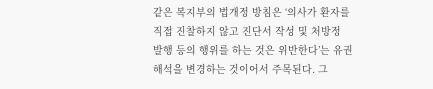같은 복지부의 법개정 방침은 ‘의사가 환자를 직접 진찰하지 않고 진단서 작성 및 처방정 발행 등의 행위를 하는 것은 위반한다’는 유권해석을 변경하는 것이어서 주목된다. 그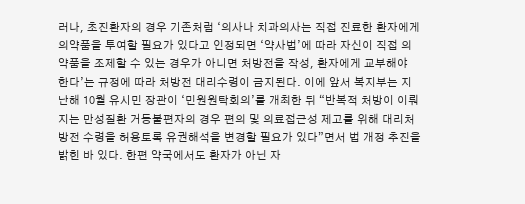러나, 초진환자의 경우 기존처럼 ‘의사나 치과의사는 직접 진료한 환자에게 의약품을 투여할 필요가 있다고 인정되면 ‘약사법’에 따라 자신이 직접 의약품을 조제할 수 있는 경우가 아니면 처방전을 작성, 환자에게 교부해야 한다’는 규정에 따라 처방전 대리수령이 금지된다. 이에 앞서 복지부는 지난해 10월 유시민 장관이 ‘민원원탁회의’를 개최한 뒤 “반복적 처방이 이뤄지는 만성질환 거동불편자의 경우 편의 및 의료접근성 제고를 위해 대리처방전 수령을 허용토록 유권해석을 변경할 필요가 있다”면서 법 개정 추진을 밝힌 바 있다. 한편 약국에서도 환자가 아닌 자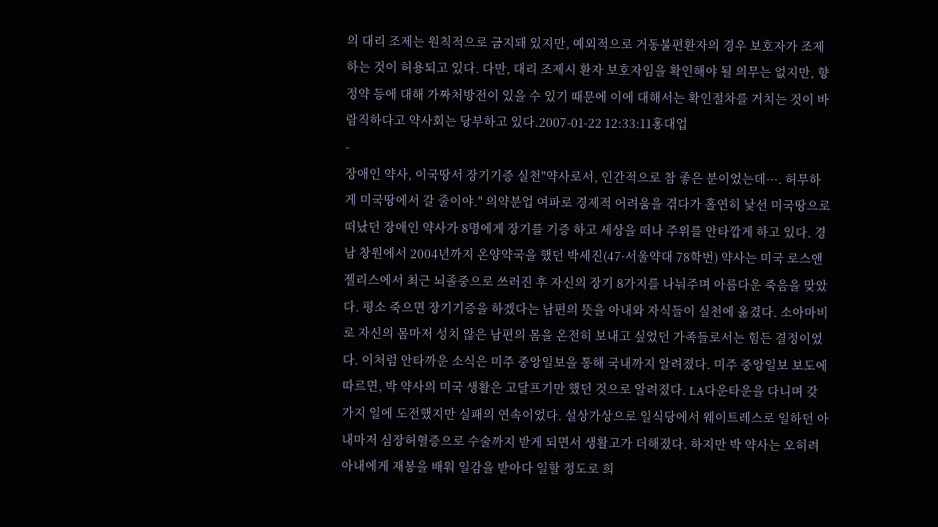의 대리 조제는 원칙적으로 금지돼 있지만, 예외적으로 거동불편환자의 경우 보호자가 조제하는 것이 허용되고 있다. 다만, 대리 조제시 환자 보호자임을 확인해야 될 의무는 없지만, 향정약 등에 대해 가짜처방전이 있을 수 있기 때문에 이에 대해서는 확인절차를 거치는 것이 바람직하다고 약사회는 당부하고 있다.2007-01-22 12:33:11홍대업
-
장애인 약사, 이국땅서 장기기증 실천"약사로서, 인간적으로 참 좋은 분이었는데···. 허무하게 미국땅에서 갈 줄이야." 의약분업 여파로 경제적 어려움을 겪다가 홀연히 낯선 미국땅으로 떠났던 장애인 약사가 8명에게 장기를 기증 하고 세상을 떠나 주위를 안타깝게 하고 있다. 경남 창원에서 2004년까지 온양약국을 했던 박세진(47·서울약대 78학번) 약사는 미국 로스앤젤리스에서 최근 뇌졸중으로 쓰러진 후 자신의 장기 8가지를 나눠주며 아름다운 죽음을 맞았다. 평소 죽으면 장기기증을 하겠다는 남편의 뜻을 아내와 자식들이 실천에 옮겼다. 소아마비로 자신의 몸마저 성치 않은 남편의 몸을 온전히 보내고 싶었던 가족들로서는 힘든 결정이었다. 이처럼 안타까운 소식은 미주 중앙일보을 통해 국내까지 알려졌다. 미주 중앙일보 보도에 따르면, 박 약사의 미국 생활은 고달프기만 했던 것으로 알려졌다. LA다운타운을 다니며 갖가지 일에 도전했지만 실패의 연속이었다. 설상가상으로 일식당에서 웨이트레스로 일하던 아내마저 심장허혈증으로 수술까지 받게 되면서 생활고가 더해졌다. 하지만 박 약사는 오히려 아내에게 재봉을 배워 일감을 받아다 일할 정도로 희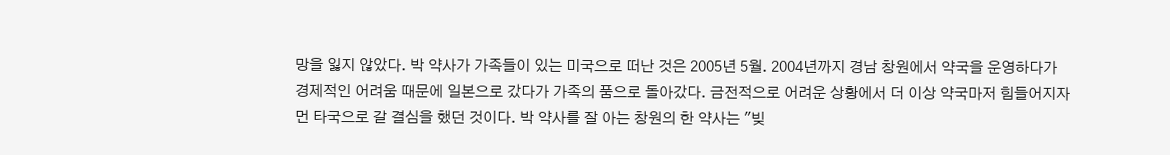망을 잃지 않았다. 박 약사가 가족들이 있는 미국으로 떠난 것은 2005년 5월. 2004년까지 경남 창원에서 약국을 운영하다가 경제적인 어려움 때문에 일본으로 갔다가 가족의 품으로 돌아갔다. 금전적으로 어려운 상황에서 더 이상 약국마저 힘들어지자 먼 타국으로 갈 결심을 했던 것이다. 박 약사를 잘 아는 창원의 한 약사는 "빚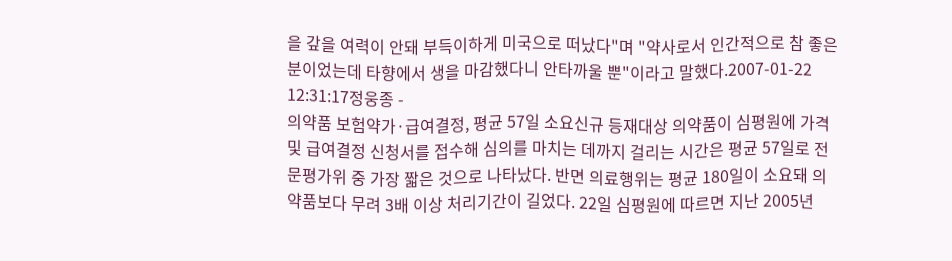을 갚을 여력이 안돼 부득이하게 미국으로 떠났다"며 "약사로서 인간적으로 참 좋은 분이었는데 타향에서 생을 마감했다니 안타까울 뿐"이라고 말했다.2007-01-22 12:31:17정웅종 -
의약품 보험약가·급여결정, 평균 57일 소요신규 등재대상 의약품이 심평원에 가격 및 급여결정 신청서를 접수해 심의를 마치는 데까지 걸리는 시간은 평균 57일로 전문평가위 중 가장 짧은 것으로 나타났다. 반면 의료행위는 평균 180일이 소요돼 의약품보다 무려 3배 이상 처리기간이 길었다. 22일 심평원에 따르면 지난 2005년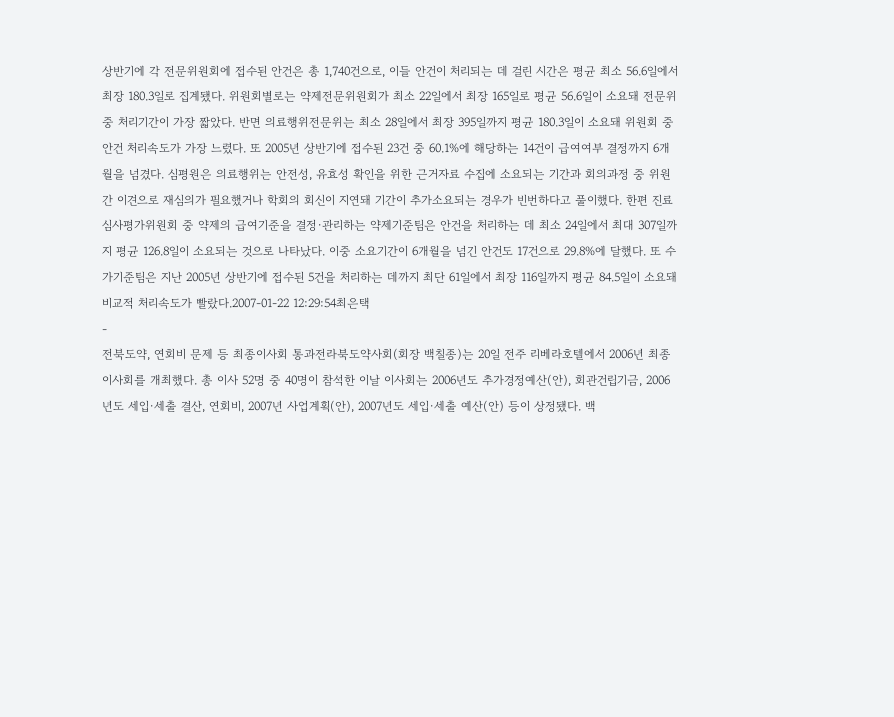상반기에 각 전문위원회에 접수된 안건은 총 1,740건으로, 이들 안건이 처리되는 데 걸린 시간은 평균 최소 56.6일에서 최장 180.3일로 집계됐다. 위원회별로는 약제전문위원회가 최소 22일에서 최장 165일로 평균 56.6일이 소요돼 전문위 중 처리기간이 가장 짧았다. 반면 의료행위전문위는 최소 28일에서 최장 395일까지 평균 180.3일이 소요돼 위원회 중 안건 처리속도가 가장 느렸다. 또 2005년 상반기에 접수된 23건 중 60.1%에 해당하는 14건이 급여여부 결정까지 6개월을 넘겼다. 심평원은 의료행위는 안전성, 유효성 확인을 위한 근거자료 수집에 소요되는 기간과 회의과정 중 위원간 이견으로 재심의가 필요했거나 학회의 회신이 지연돼 기간이 추가소요되는 경우가 빈번하다고 풀이했다. 한편 진료심사평가위원회 중 약제의 급여기준을 결정·관리하는 약제기준팀은 안건을 처리하는 데 최소 24일에서 최대 307일까지 평균 126.8일이 소요되는 것으로 나타났다. 이중 소요기간이 6개월을 넘긴 안건도 17건으로 29.8%에 달했다. 또 수가기준팀은 지난 2005년 상반기에 접수된 5건을 처리하는 데까지 최단 61일에서 최장 116일까지 평균 84.5일이 소요돼 비교적 처리속도가 빨랐다.2007-01-22 12:29:54최은택
-
전북도약, 연회비 문제 등 최종이사회 통과전라북도약사회(회장 백칠종)는 20일 전주 리베라호텔에서 2006년 최종이사회를 개최했다. 총 이사 52명 중 40명이 참석한 이날 이사회는 2006년도 추가경정예산(안), 회관건립기금, 2006년도 세입·세출 결산, 연회비, 2007년 사업계획(안), 2007년도 세입·세출 예산(안) 등이 상정됐다. 백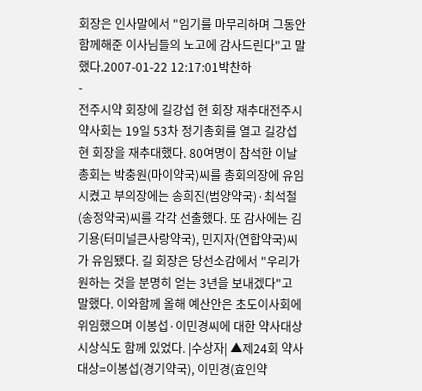회장은 인사말에서 "임기를 마무리하며 그동안 함께해준 이사님들의 노고에 감사드린다"고 말했다.2007-01-22 12:17:01박찬하
-
전주시약 회장에 길강섭 현 회장 재추대전주시약사회는 19일 53차 정기총회를 열고 길강섭 현 회장을 재추대했다. 80여명이 참석한 이날 총회는 박충원(마이약국)씨를 총회의장에 유임시켰고 부의장에는 송희진(범양약국)·최석철(송정약국)씨를 각각 선출했다. 또 감사에는 김기용(터미널큰사랑약국), 민지자(연합약국)씨가 유임됐다. 길 회장은 당선소감에서 "우리가 원하는 것을 분명히 얻는 3년을 보내겠다"고 말했다. 이와함께 올해 예산안은 초도이사회에 위임했으며 이봉섭·이민경씨에 대한 약사대상 시상식도 함께 있었다. |수상자| ▲제24회 약사대상=이봉섭(경기약국), 이민경(효인약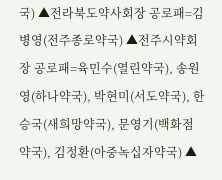국) ▲전라북도약사회장 공로패=김병영(전주종로약국) ▲전주시약회장 공로패=육민수(열린약국), 송원영(하나약국), 박현미(서도약국), 한승국(새희망약국), 문영기(백화점약국), 김정환(아중녹십자약국) ▲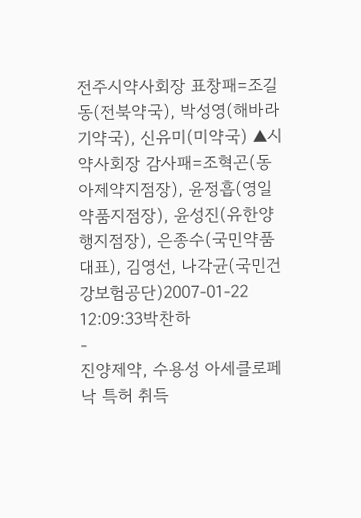전주시약사회장 표창패=조길동(전북약국), 박성영(해바라기약국), 신유미(미약국) ▲시약사회장 감사패=조혁곤(동아제약지점장), 윤정흡(영일약품지점장), 윤성진(유한양행지점장), 은종수(국민약품대표), 김영선, 나각균(국민건강보험공단)2007-01-22 12:09:33박찬하
-
진양제약, 수용성 아세클로페낙 특허 취득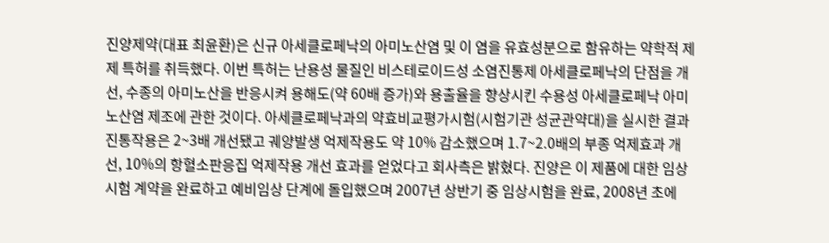진양제약(대표 최윤환)은 신규 아세클로페낙의 아미노산염 및 이 염을 유효성분으로 함유하는 약학적 제제 특허를 취득했다. 이번 특허는 난용성 물질인 비스테로이드성 소염진통제 아세클로페낙의 단점을 개선, 수종의 아미노산을 반응시켜 용해도(약 60배 증가)와 용출율을 향상시킨 수용성 아세클로페낙 아미노산염 제조에 관한 것이다. 아세클로페낙과의 약효비교평가시험(시험기관 성균관약대)을 실시한 결과 진통작용은 2~3배 개선됐고 궤양발생 억제작용도 약 10% 감소했으며 1.7~2.0배의 부종 억제효과 개선, 10%의 항혈소판응집 억제작용 개선 효과를 얻었다고 회사측은 밝혔다. 진양은 이 제품에 대한 임상시험 계약을 완료하고 예비임상 단계에 돌입했으며 2007년 상반기 중 임상시험을 완료, 2008년 초에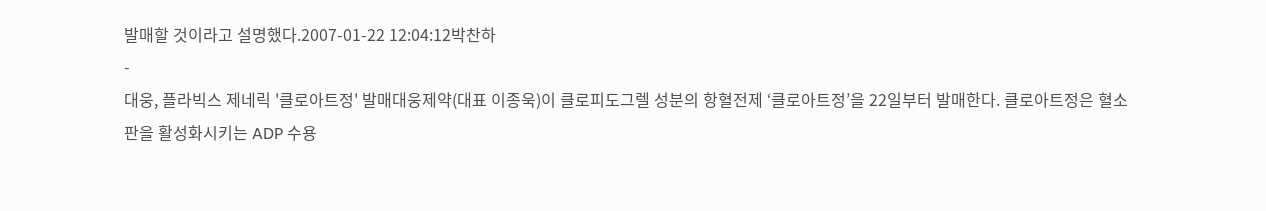발매할 것이라고 설명했다.2007-01-22 12:04:12박찬하
-
대웅, 플라빅스 제네릭 '클로아트정' 발매대웅제약(대표 이종욱)이 클로피도그렐 성분의 항혈전제 ‘클로아트정’을 22일부터 발매한다. 클로아트정은 혈소판을 활성화시키는 ADP 수용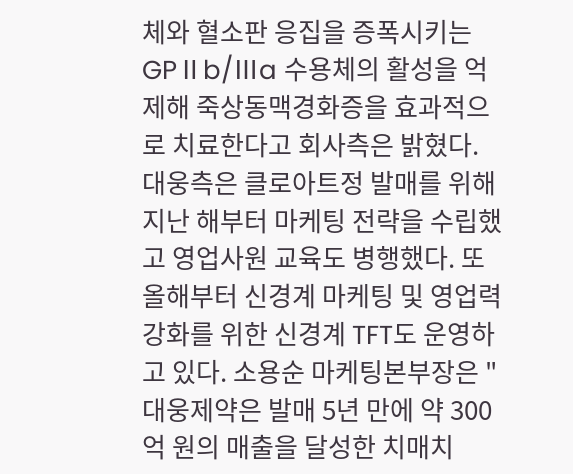체와 혈소판 응집을 증폭시키는 GPⅡb/Ⅲa 수용체의 활성을 억제해 죽상동맥경화증을 효과적으로 치료한다고 회사측은 밝혔다. 대웅측은 클로아트정 발매를 위해 지난 해부터 마케팅 전략을 수립했고 영업사원 교육도 병행했다. 또 올해부터 신경계 마케팅 및 영업력 강화를 위한 신경계 TFT도 운영하고 있다. 소용순 마케팅본부장은 "대웅제약은 발매 5년 만에 약 300억 원의 매출을 달성한 치매치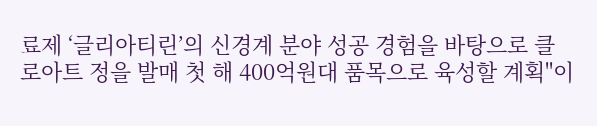료제 ‘글리아티린’의 신경계 분야 성공 경험을 바탕으로 클로아트 정을 발매 첫 해 400억원대 품목으로 육성할 계획"이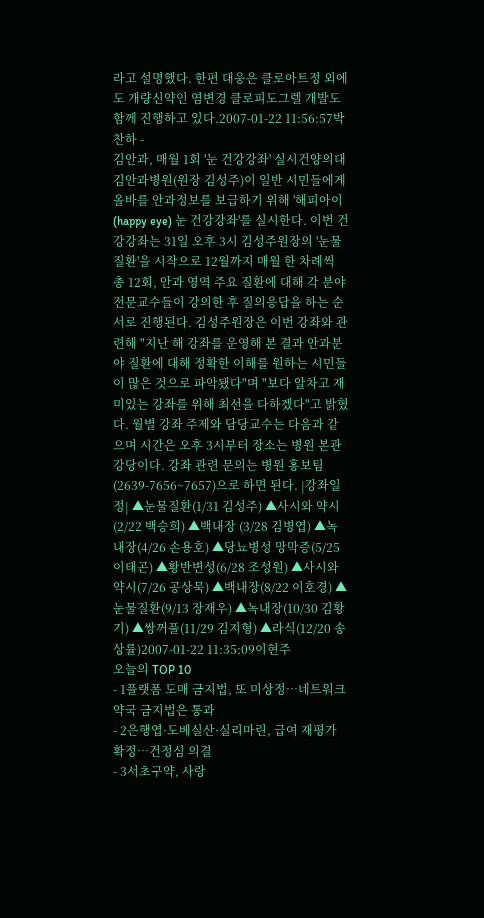라고 설명했다. 한편 대웅은 클로아트정 외에도 개량신약인 염변경 클로피도그렐 개발도 함께 진행하고 있다.2007-01-22 11:56:57박찬하 -
김안과, 매월 1회 '눈 건강강좌' 실시건양의대 김안과병원(원장 김성주)이 일반 시민들에게 올바를 안과정보를 보급하기 위해 '해피아이(happy eye) 눈 건강강좌'를 실시한다. 이번 건강강좌는 31일 오후 3시 김성주원장의 '눈물질환'을 시작으로 12월까지 매월 한 차례씩 총 12회, 안과 영역 주요 질환에 대해 각 분야 전문교수들이 강의한 후 질의응답을 하는 순서로 진행된다. 김성주원장은 이번 강좌와 관련해 "지난 해 강좌를 운영해 본 결과 안과분야 질환에 대해 정확한 이해를 원하는 시민들이 많은 것으로 파악됐다"며 "보다 알차고 재미있는 강좌를 위해 최선을 다하겠다"고 밝혔다. 월별 강좌 주제와 담당교수는 다음과 같으며 시간은 오후 3시부터 장소는 병원 본관 강당이다. 강좌 관련 문의는 병원 홍보팀(2639-7656~7657)으로 하면 된다. |강좌일정| ▲눈물질환(1/31 김성주) ▲사시와 약시(2/22 백승희) ▲백내장 (3/28 김병엽) ▲녹내장(4/26 손용호) ▲당뇨병성 망막증(5/25 이태곤) ▲황반변성(6/28 조성원) ▲사시와 약시(7/26 공상묵) ▲백내장(8/22 이호경) ▲눈물질환(9/13 장재우) ▲녹내장(10/30 김황기) ▲쌍꺼풀(11/29 김지형) ▲라식(12/20 송상률)2007-01-22 11:35:09이현주
오늘의 TOP 10
- 1플랫폼 도매 금지법, 또 미상정…네트워크 약국 금지법은 통과
- 2은행엽·도베실산·실리마린, 급여 재평가 확정…건정심 의결
- 3서초구약, 사랑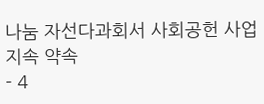나눔 자선다과회서 사회공헌 사업 지속 약속
- 4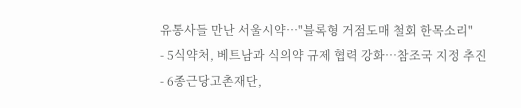유통사들 만난 서울시약…"블록형 거점도매 철회 한목소리"
- 5식약처, 베트남과 식의약 규제 협력 강화…참조국 지정 추진
- 6종근당고촌재단,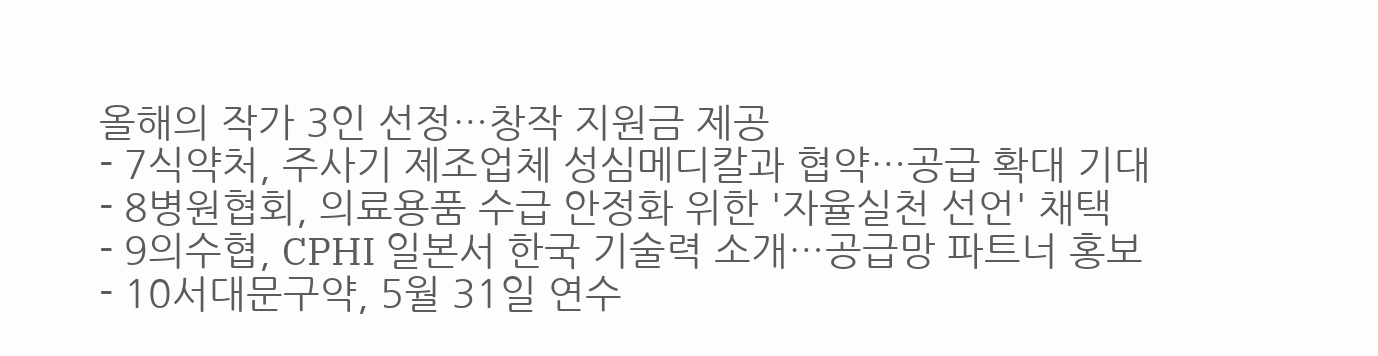올해의 작가 3인 선정…창작 지원금 제공
- 7식약처, 주사기 제조업체 성심메디칼과 협약…공급 확대 기대
- 8병원협회, 의료용품 수급 안정화 위한 '자율실천 선언' 채택
- 9의수협, CPHI 일본서 한국 기술력 소개…공급망 파트너 홍보
- 10서대문구약, 5월 31일 연수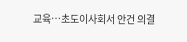교육…초도이사회서 안건 의결